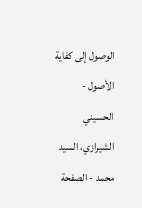الوصول إلى كفاية الأصول - الحسيني الشيرازي، السيد محمد - الصفحة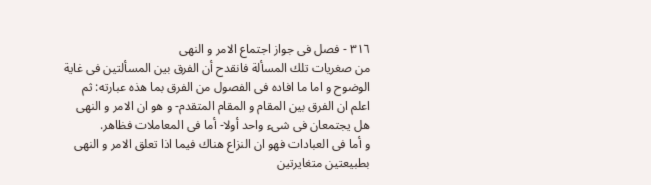٣١٦ - فصل فى جواز اجتماع الامر و النهى
من صغريات تلك المسألة فانقدح أن الفرق بين المسألتين فى غاية الوضوح و اما ما افاده فى الفصول من الفرق بما هذه عبارته: ثم اعلم ان الفرق بين المقام و المقام المتقدم- و هو ان الامر و النهى هل يجتمعان فى شىء واحد أولا- أما فى المعاملات فظاهر.
و أما فى العبادات فهو ان النزاع هناك فيما اذا تعلق الامر و النهى بطبيعتين متغايرتين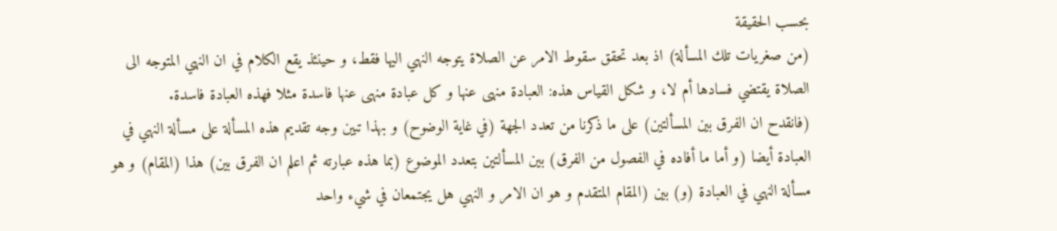بحسب الحقيقة
(من صغريات تلك المسألة) اذ بعد تحقق سقوط الامر عن الصلاة يتوجه النهي اليها فقط، و حينئذ يقع الكلام في ان النهي المتوجه الى الصلاة يقتضي فسادها أم لا، و شكل القياس هذه: العبادة منهى عنها و كل عبادة منهى عنها فاسدة مثلا فهذه العبادة فاسدة.
(فانقدح ان الفرق بين المسألتين) على ما ذكرنا من تعدد الجهة (في غاية الوضوح) و بهذا تبين وجه تقديم هذه المسألة على مسألة النهي في العبادة أيضا (و أما ما أفاده في الفصول من الفرق) بين المسألتين بتعدد الموضوع (بما هذه عبارته ثم اعلم ان الفرق بين) هذا (المقام) و هو مسألة النهي في العبادة (و) بين (المقام المتقدم و هو ان الامر و النهي هل يجتمعان في شيء واحد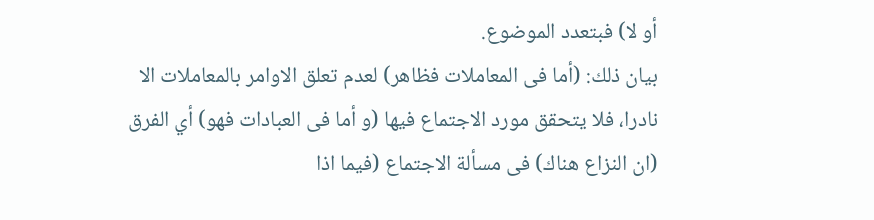أو لا) فبتعدد الموضوع.
بيان ذلك: (أما فى المعاملات فظاهر) لعدم تعلق الاوامر بالمعاملات الا نادرا، فلا يتحقق مورد الاجتماع فيها (و أما فى العبادات فهو) أي الفرق (ان النزاع هناك) فى مسألة الاجتماع (فيما اذا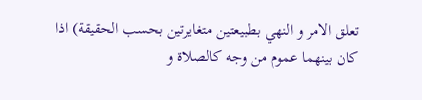تعلق الامر و النهي بطبيعتين متغايرتين بحسب الحقيقة) اذا كان بينهما عموم من وجه كالصلاة و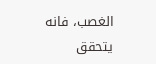الغصب، فانه يتحقق